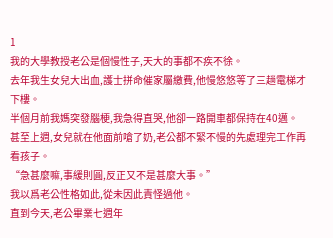1
我的大學教授老公是個慢性子,天大的事都不疾不徐。
去年我生女兒大出血,護士拼命催家屬繳費,他慢悠悠等了三趟電梯才下樓。
半個月前我媽突發腦梗,我急得直哭,他卻一路開車都保持在40邁。
甚至上週,女兒就在他面前嗆了奶,老公都不緊不慢的先處理完工作再看孩子。
“急甚麼嘛,事緩則圓,反正又不是甚麼大事。”
我以爲老公性格如此,從未因此責怪過他。
直到今天,老公畢業七週年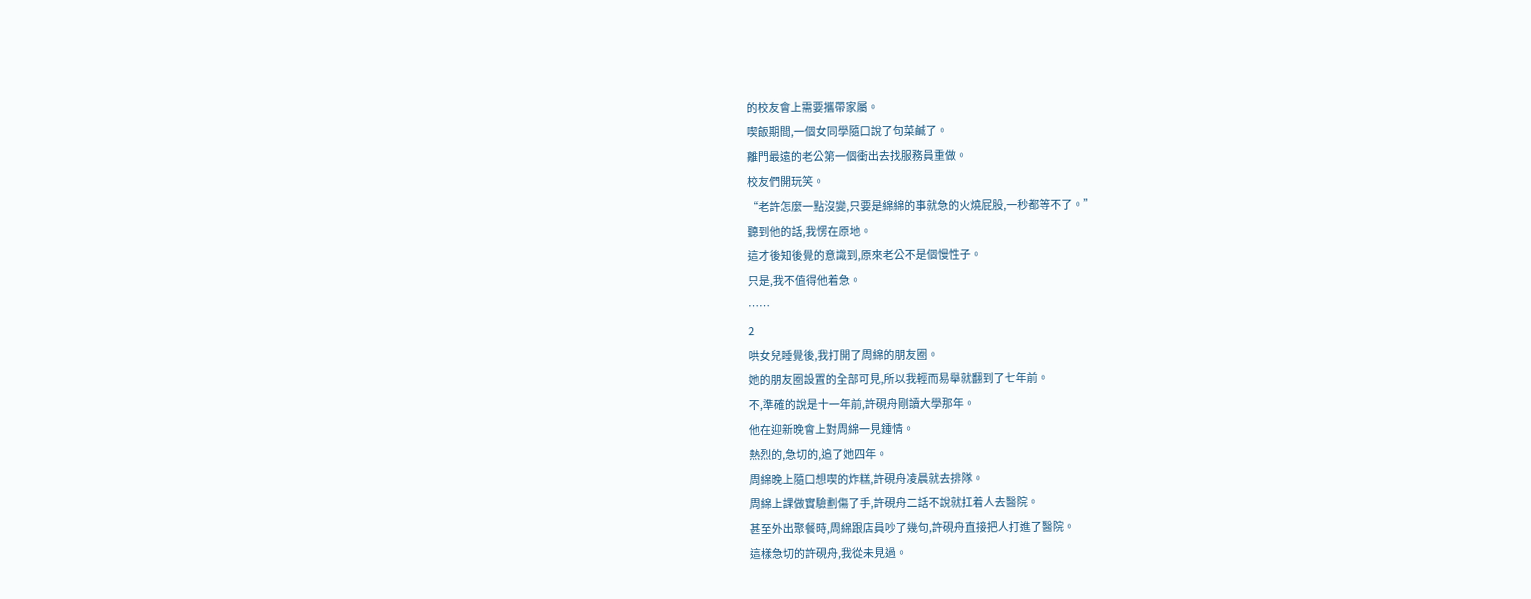的校友會上需要攜帶家屬。
喫飯期間,一個女同學隨口說了句菜鹹了。
離門最遠的老公第一個衝出去找服務員重做。
校友們開玩笑。
“老許怎麼一點沒變,只要是綿綿的事就急的火燒屁股,一秒都等不了。”
聽到他的話,我愣在原地。
這才後知後覺的意識到,原來老公不是個慢性子。
只是,我不值得他着急。
……
2
哄女兒睡覺後,我打開了周綿的朋友圈。
她的朋友圈設置的全部可見,所以我輕而易舉就翻到了七年前。
不,準確的說是十一年前,許硯舟剛讀大學那年。
他在迎新晚會上對周綿一見鍾情。
熱烈的,急切的,追了她四年。
周綿晚上隨口想喫的炸糕,許硯舟凌晨就去排隊。
周綿上課做實驗劃傷了手,許硯舟二話不說就扛着人去醫院。
甚至外出聚餐時,周綿跟店員吵了幾句,許硯舟直接把人打進了醫院。
這樣急切的許硯舟,我從未見過。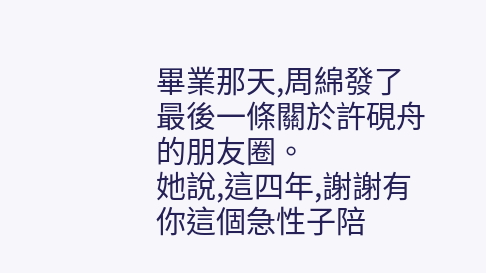畢業那天,周綿發了最後一條關於許硯舟的朋友圈。
她說,這四年,謝謝有你這個急性子陪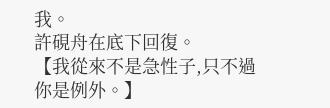我。
許硯舟在底下回復。
【我從來不是急性子,只不過你是例外。】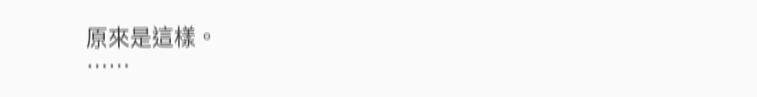原來是這樣。
……